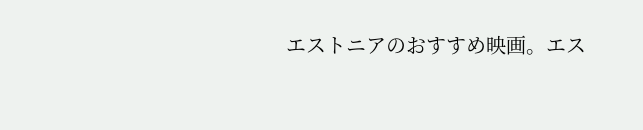エストニアのおすすめ映画。エス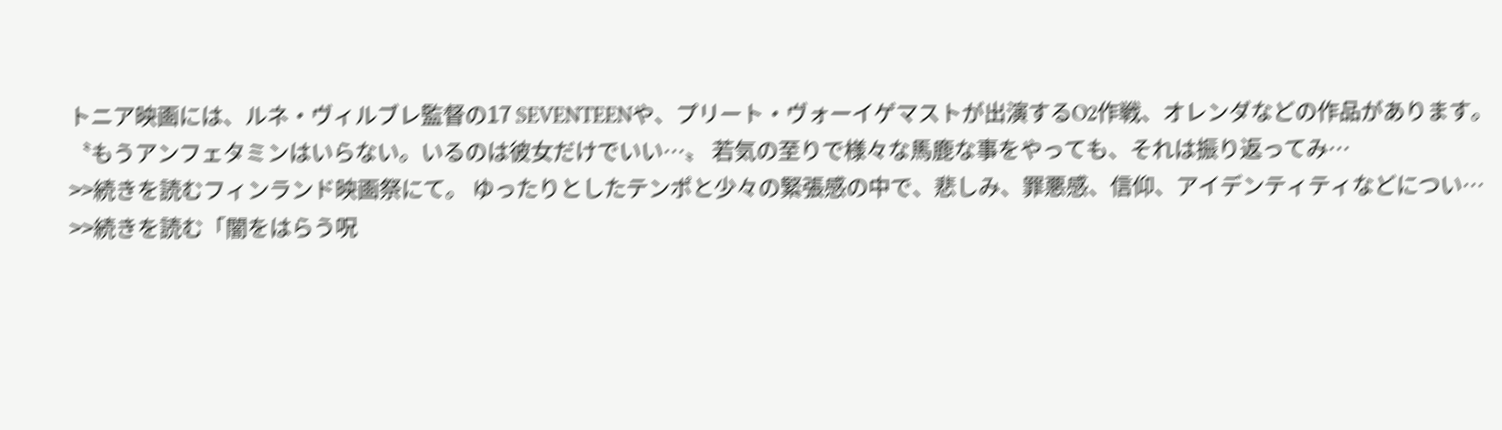トニア映画には、ルネ・ヴィルブレ監督の17 SEVENTEENや、プリート・ヴォーイゲマストが出演するO2作戦、オレンダなどの作品があります。
〝もうアンフェタミンはいらない。いるのは彼女だけでいい…〟 若気の至りで様々な馬鹿な事をやっても、それは振り返ってみ…
>>続きを読むフィンランド映画祭にて。 ゆったりとしたテンポと少々の緊張感の中で、悲しみ、罪悪感、信仰、アイデンティティなどについ…
>>続きを読む「闇をはらう呪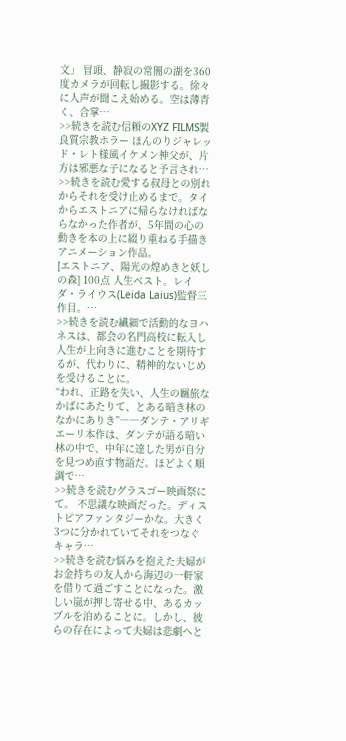文」 冒頭、静寂の常闇の湖を360度カメラが回転し撮影する。徐々に人声が聞こえ始める。空は薄青く、合掌…
>>続きを読む信頼のXYZ FILMS製良質宗教ホラー ほんのりジャレッド・レト様風イケメン神父が、片方は邪悪な子になると予言され…
>>続きを読む愛する叔母との別れからそれを受け止めるまで。タイからエストニアに帰らなければならなかった作者が、5年間の心の動きを本の上に綴り重ねる手描きアニメーション作品。
[エストニア、陽光の煌めきと妖しの森] 100点 人生ベスト。レイダ・ライウス(Leida Laius)監督三作目。…
>>続きを読む繊細で活動的なヨハネスは、都会の名門高校に転入し人生が上向きに進むことを期待するが、代わりに、精神的ないじめを受けることに。
“われ、正路を失い、人生の羈旅なかばにあたりて、とある暗き林のなかにありき”――ダンテ・アリギエーリ本作は、ダンテが語る暗い林の中で、中年に達した男が自分を見つめ直す物語だ。ほどよく順調で…
>>続きを読むグラスゴー映画祭にて。 不思議な映画だった。ディストピアファンタジーかな。大きく3つに分かれていてそれをつなぐキャラ…
>>続きを読む悩みを抱えた夫婦がお金持ちの友人から海辺の一軒家を借りて過ごすことになった。激しい嵐が押し寄せる中、あるカップルを泊めることに。しかし、彼らの存在によって夫婦は悲劇へと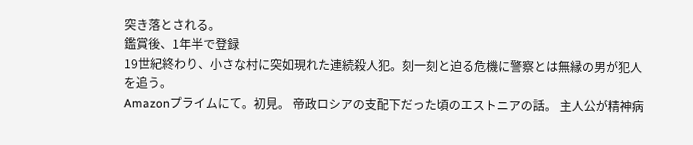突き落とされる。
鑑賞後、1年半で登録
19世紀終わり、小さな村に突如現れた連続殺人犯。刻一刻と迫る危機に警察とは無縁の男が犯人を追う。
Amazonプライムにて。初見。 帝政ロシアの支配下だった頃のエストニアの話。 主人公が精神病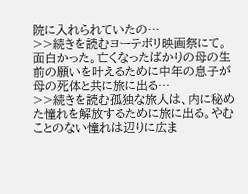院に入れられていたの…
>>続きを読むヨーテボリ映画祭にて。 面白かった。亡くなったばかりの母の生前の願いを叶えるために中年の息子が母の死体と共に旅に出る…
>>続きを読む孤独な旅人は、内に秘めた憧れを解放するために旅に出る。やむことのない憧れは辺りに広ま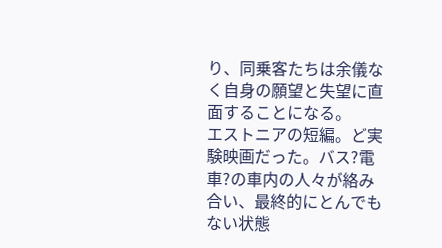り、同乗客たちは余儀なく自身の願望と失望に直面することになる。
エストニアの短編。ど実験映画だった。バス?電車?の車内の人々が絡み合い、最終的にとんでもない状態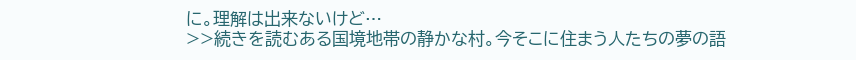に。理解は出来ないけど…
>>続きを読むある国境地帯の静かな村。今そこに住まう人たちの夢の語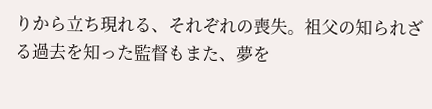りから立ち現れる、それぞれの喪失。祖父の知られざる過去を知った監督もまた、夢を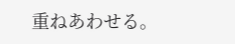重ねあわせる。